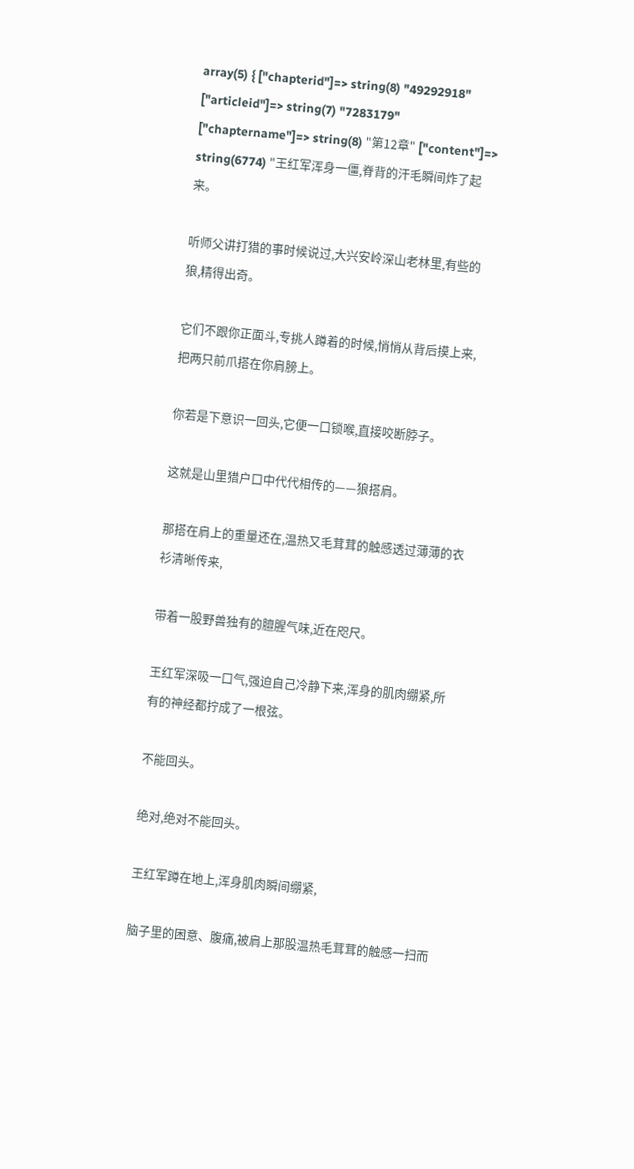array(5) { ["chapterid"]=> string(8) "49292918" ["articleid"]=> string(7) "7283179" ["chaptername"]=> string(8) "第12章" ["content"]=> string(6774) "王红军浑身一僵,脊背的汗毛瞬间炸了起来。

听师父讲打猎的事时候说过,大兴安岭深山老林里,有些的狼,精得出奇。

它们不跟你正面斗,专挑人蹲着的时候,悄悄从背后摸上来,把两只前爪搭在你肩膀上。

你若是下意识一回头,它便一口锁喉,直接咬断脖子。

这就是山里猎户口中代代相传的——狼搭肩。

那搭在肩上的重量还在,温热又毛茸茸的触感透过薄薄的衣衫清晰传来,

带着一股野兽独有的膻腥气味,近在咫尺。

王红军深吸一口气,强迫自己冷静下来,浑身的肌肉绷紧,所有的神经都拧成了一根弦。

不能回头。

绝对,绝对不能回头。

王红军蹲在地上,浑身肌肉瞬间绷紧,

脑子里的困意、腹痛,被肩上那股温热毛茸茸的触感一扫而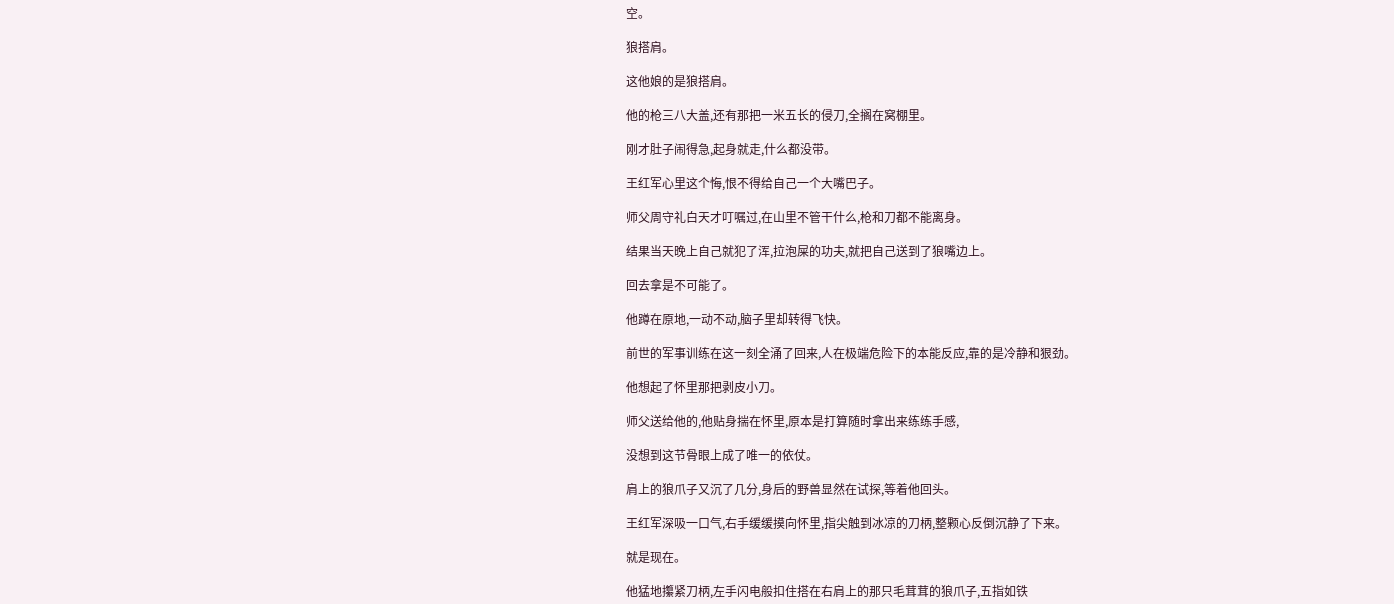空。

狼搭肩。

这他娘的是狼搭肩。

他的枪三八大盖,还有那把一米五长的侵刀,全搁在窝棚里。

刚才肚子闹得急,起身就走,什么都没带。

王红军心里这个悔,恨不得给自己一个大嘴巴子。

师父周守礼白天才叮嘱过,在山里不管干什么,枪和刀都不能离身。

结果当天晚上自己就犯了浑,拉泡屎的功夫,就把自己送到了狼嘴边上。

回去拿是不可能了。

他蹲在原地,一动不动,脑子里却转得飞快。

前世的军事训练在这一刻全涌了回来,人在极端危险下的本能反应,靠的是冷静和狠劲。

他想起了怀里那把剥皮小刀。

师父送给他的,他贴身揣在怀里,原本是打算随时拿出来练练手感,

没想到这节骨眼上成了唯一的依仗。

肩上的狼爪子又沉了几分,身后的野兽显然在试探,等着他回头。

王红军深吸一口气,右手缓缓摸向怀里,指尖触到冰凉的刀柄,整颗心反倒沉静了下来。

就是现在。

他猛地攥紧刀柄,左手闪电般扣住搭在右肩上的那只毛茸茸的狼爪子,五指如铁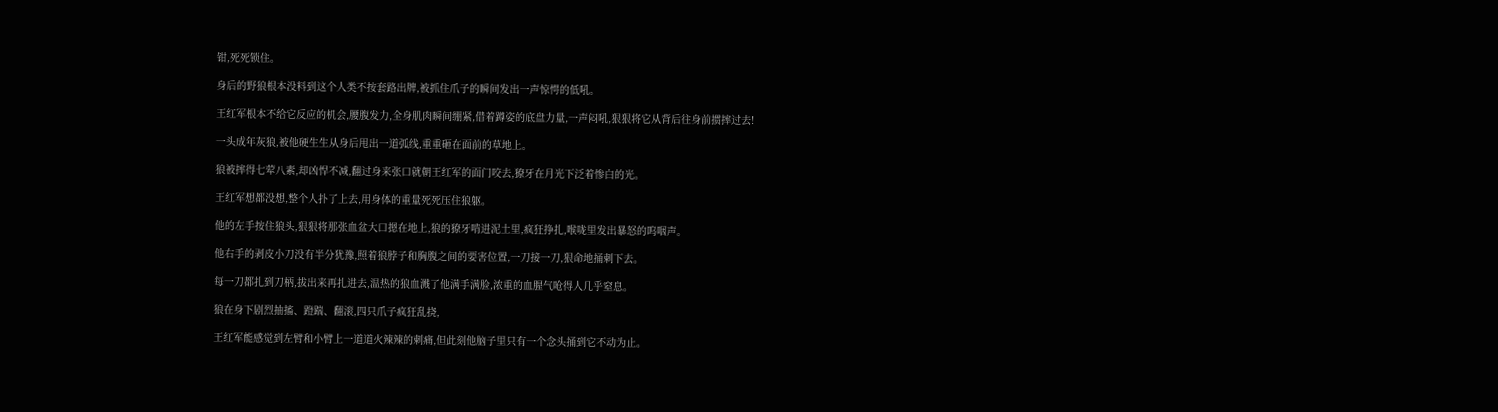钳,死死锁住。

身后的野狼根本没料到这个人类不按套路出牌,被抓住爪子的瞬间发出一声惊愕的低吼。

王红军根本不给它反应的机会,腰腹发力,全身肌肉瞬间绷紧,借着蹲姿的底盘力量,一声闷吼,狠狠将它从背后往身前掼摔过去!

一头成年灰狼,被他硬生生从身后甩出一道弧线,重重砸在面前的草地上。

狼被摔得七荤八素,却凶悍不减,翻过身来张口就朝王红军的面门咬去,獠牙在月光下泛着惨白的光。

王红军想都没想,整个人扑了上去,用身体的重量死死压住狼躯。

他的左手按住狼头,狠狠将那张血盆大口摁在地上,狼的獠牙啃进泥土里,疯狂挣扎,喉咙里发出暴怒的呜咽声。

他右手的剥皮小刀没有半分犹豫,照着狼脖子和胸腹之间的要害位置,一刀接一刀,狠命地捅刺下去。

每一刀都扎到刀柄,拔出来再扎进去,温热的狼血溅了他满手满脸,浓重的血腥气呛得人几乎窒息。

狼在身下剧烈抽搐、蹬踹、翻滚,四只爪子疯狂乱挠,

王红军能感觉到左臂和小臂上一道道火辣辣的刺痛,但此刻他脑子里只有一个念头捅到它不动为止。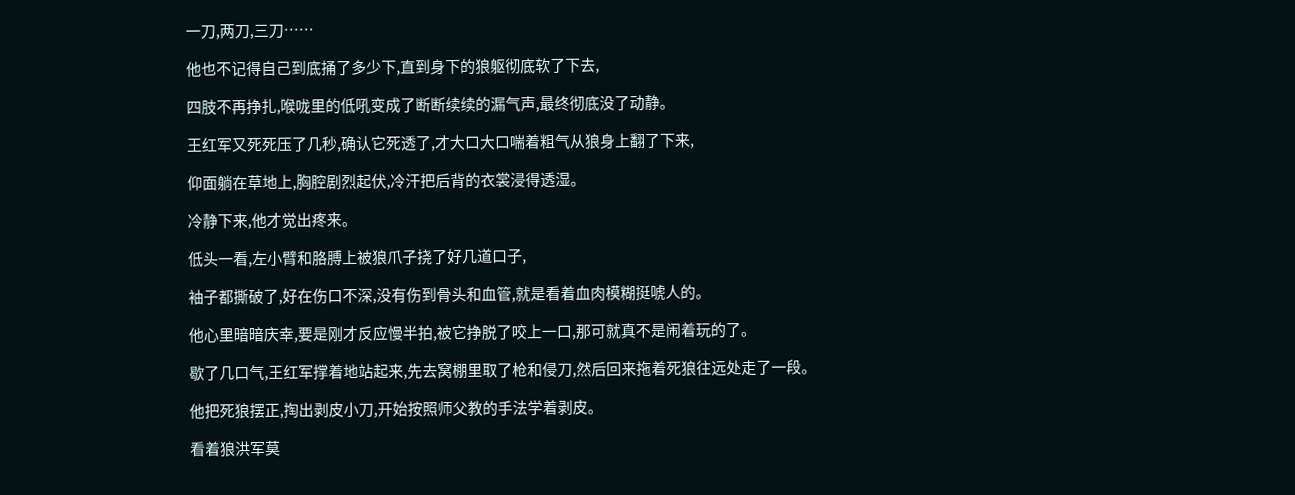一刀,两刀,三刀……

他也不记得自己到底捅了多少下,直到身下的狼躯彻底软了下去,

四肢不再挣扎,喉咙里的低吼变成了断断续续的漏气声,最终彻底没了动静。

王红军又死死压了几秒,确认它死透了,才大口大口喘着粗气从狼身上翻了下来,

仰面躺在草地上,胸腔剧烈起伏,冷汗把后背的衣裳浸得透湿。

冷静下来,他才觉出疼来。

低头一看,左小臂和胳膊上被狼爪子挠了好几道口子,

袖子都撕破了,好在伤口不深,没有伤到骨头和血管,就是看着血肉模糊挺唬人的。

他心里暗暗庆幸,要是刚才反应慢半拍,被它挣脱了咬上一口,那可就真不是闹着玩的了。

歇了几口气,王红军撑着地站起来,先去窝棚里取了枪和侵刀,然后回来拖着死狼往远处走了一段。

他把死狼摆正,掏出剥皮小刀,开始按照师父教的手法学着剥皮。

看着狼洪军莫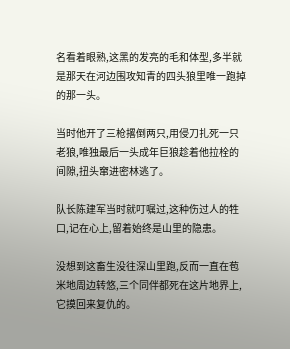名看着眼熟,这黑的发亮的毛和体型,多半就是那天在河边围攻知青的四头狼里唯一跑掉的那一头。

当时他开了三枪撂倒两只,用侵刀扎死一只老狼,唯独最后一头成年巨狼趁着他拉栓的间隙,扭头窜进密林逃了。

队长陈建军当时就叮嘱过,这种伤过人的牲口,记在心上,留着始终是山里的隐患。

没想到这畜生没往深山里跑,反而一直在苞米地周边转悠,三个同伴都死在这片地界上,它摸回来复仇的。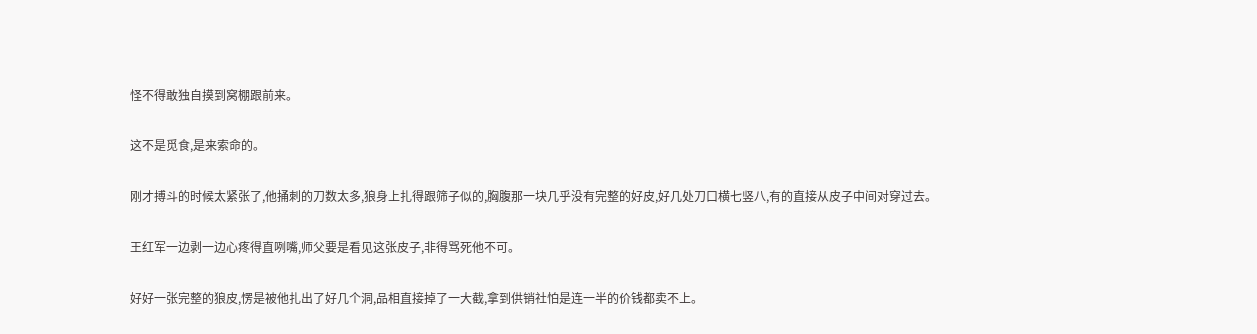怪不得敢独自摸到窝棚跟前来。

这不是觅食,是来索命的。

刚才搏斗的时候太紧张了,他捅刺的刀数太多,狼身上扎得跟筛子似的,胸腹那一块几乎没有完整的好皮,好几处刀口横七竖八,有的直接从皮子中间对穿过去。

王红军一边剥一边心疼得直咧嘴,师父要是看见这张皮子,非得骂死他不可。

好好一张完整的狼皮,愣是被他扎出了好几个洞,品相直接掉了一大截,拿到供销社怕是连一半的价钱都卖不上。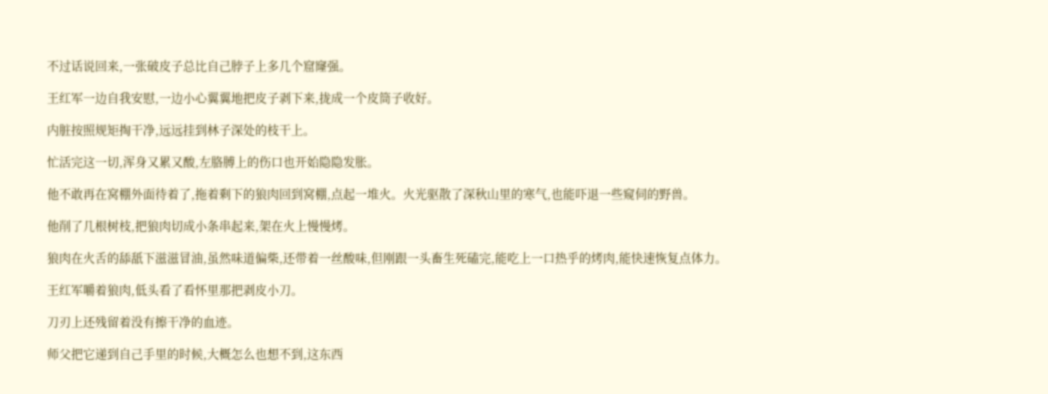不过话说回来,一张破皮子总比自己脖子上多几个窟窿强。

王红军一边自我安慰,一边小心翼翼地把皮子剥下来,拢成一个皮筒子收好。

内脏按照规矩掏干净,远远挂到林子深处的枝干上。

忙活完这一切,浑身又累又酸,左胳膊上的伤口也开始隐隐发胀。

他不敢再在窝棚外面待着了,拖着剩下的狼肉回到窝棚,点起一堆火。火光驱散了深秋山里的寒气,也能吓退一些窥伺的野兽。

他削了几根树枝,把狼肉切成小条串起来,架在火上慢慢烤。

狼肉在火舌的舔舐下滋滋冒油,虽然味道偏柴,还带着一丝酸味,但刚跟一头畜生死磕完,能吃上一口热乎的烤肉,能快速恢复点体力。

王红军嚼着狼肉,低头看了看怀里那把剥皮小刀。

刀刃上还残留着没有擦干净的血迹。

师父把它递到自己手里的时候,大概怎么也想不到,这东西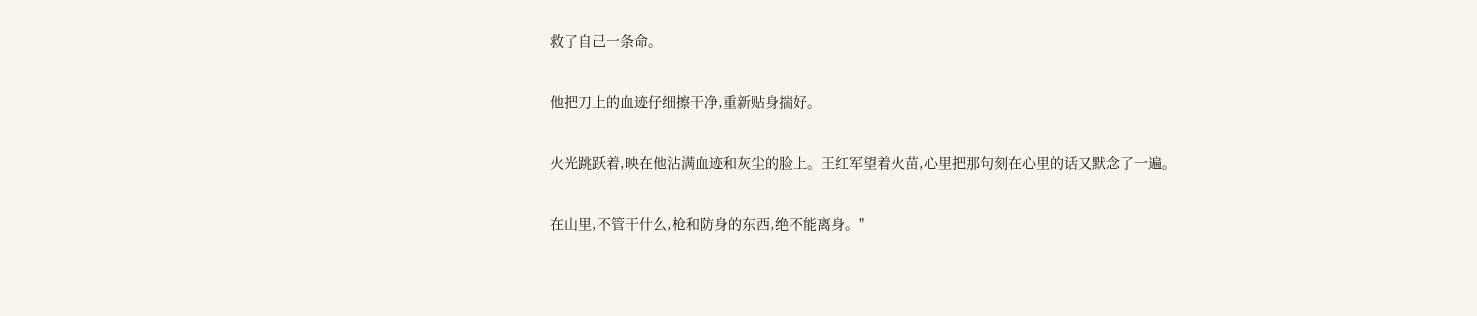救了自己一条命。

他把刀上的血迹仔细擦干净,重新贴身揣好。

火光跳跃着,映在他沾满血迹和灰尘的脸上。王红军望着火苗,心里把那句刻在心里的话又默念了一遍。

在山里,不管干什么,枪和防身的东西,绝不能离身。"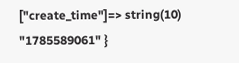["create_time"]=> string(10) "1785589061" }